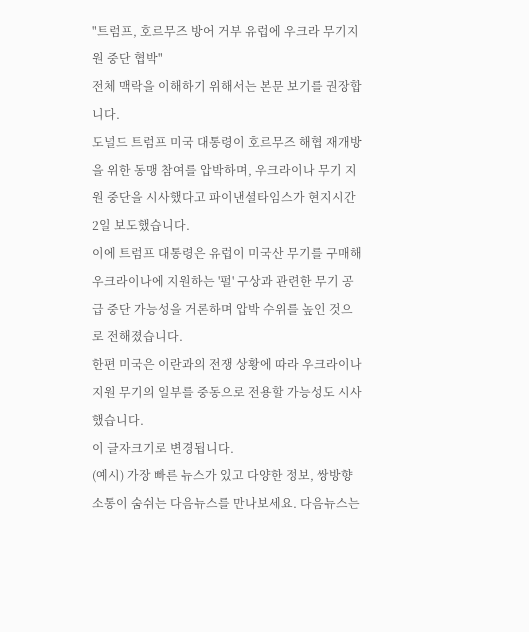"트럼프, 호르무즈 방어 거부 유럽에 우크라 무기지원 중단 협박"
전체 맥락을 이해하기 위해서는 본문 보기를 권장합니다.
도널드 트럼프 미국 대통령이 호르무즈 해협 재개방을 위한 동맹 참여를 압박하며, 우크라이나 무기 지원 중단을 시사했다고 파이낸셜타임스가 현지시간 2일 보도했습니다.
이에 트럼프 대통령은 유럽이 미국산 무기를 구매해 우크라이나에 지원하는 '펄' 구상과 관련한 무기 공급 중단 가능성을 거론하며 압박 수위를 높인 것으로 전해졌습니다.
한편 미국은 이란과의 전쟁 상황에 따라 우크라이나 지원 무기의 일부를 중동으로 전용할 가능성도 시사했습니다.
이 글자크기로 변경됩니다.
(예시) 가장 빠른 뉴스가 있고 다양한 정보, 쌍방향 소통이 숨쉬는 다음뉴스를 만나보세요. 다음뉴스는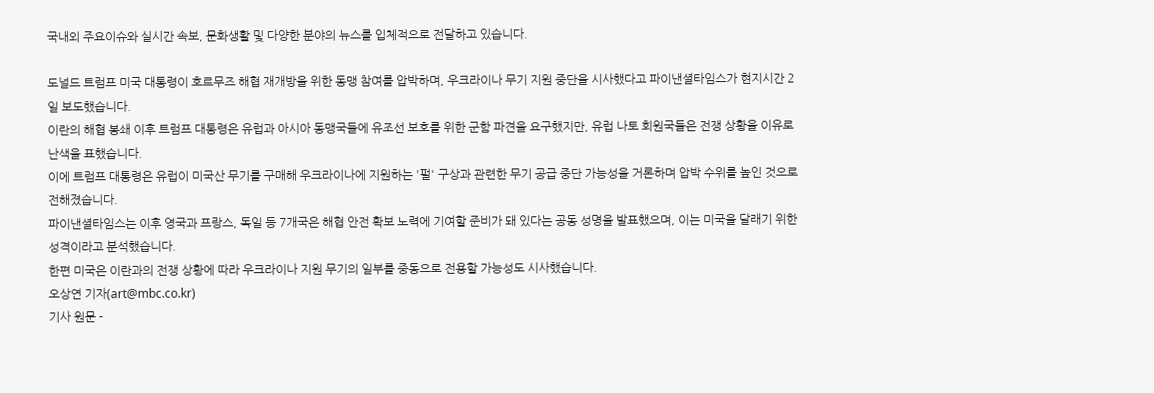국내외 주요이슈와 실시간 속보, 문화생활 및 다양한 분야의 뉴스를 입체적으로 전달하고 있습니다.

도널드 트럼프 미국 대통령이 호르무즈 해협 재개방을 위한 동맹 참여를 압박하며, 우크라이나 무기 지원 중단을 시사했다고 파이낸셜타임스가 현지시간 2일 보도했습니다.
이란의 해협 봉쇄 이후 트럼프 대통령은 유럽과 아시아 동맹국들에 유조선 보호를 위한 군함 파견을 요구했지만, 유럽 나토 회원국들은 전쟁 상황을 이유로 난색을 표했습니다.
이에 트럼프 대통령은 유럽이 미국산 무기를 구매해 우크라이나에 지원하는 '펄' 구상과 관련한 무기 공급 중단 가능성을 거론하며 압박 수위를 높인 것으로 전해졌습니다.
파이낸셜타임스는 이후 영국과 프랑스, 독일 등 7개국은 해협 안전 확보 노력에 기여할 준비가 돼 있다는 공동 성명을 발표했으며, 이는 미국을 달래기 위한 성격이라고 분석했습니다.
한편 미국은 이란과의 전쟁 상황에 따라 우크라이나 지원 무기의 일부를 중동으로 전용할 가능성도 시사했습니다.
오상연 기자(art@mbc.co.kr)
기사 원문 -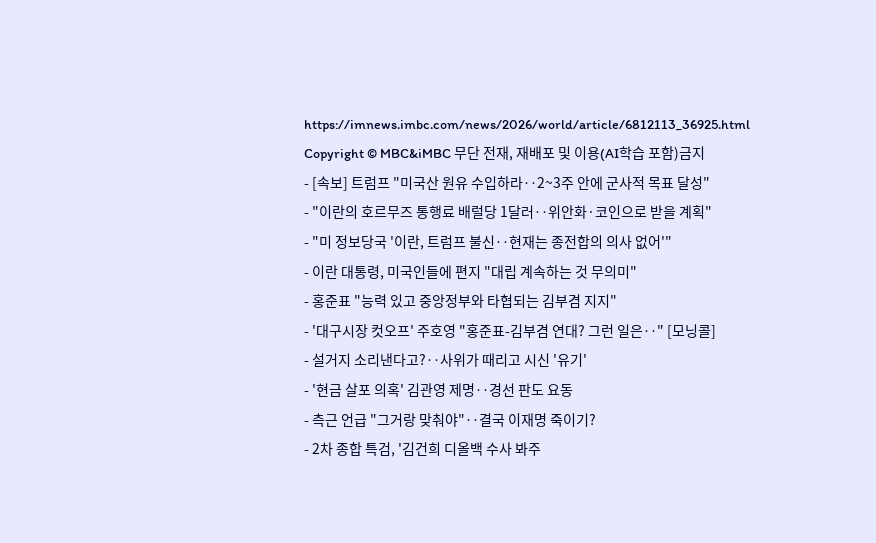https://imnews.imbc.com/news/2026/world/article/6812113_36925.html
Copyright © MBC&iMBC 무단 전재, 재배포 및 이용(AI학습 포함)금지
- [속보] 트럼프 "미국산 원유 수입하라‥2~3주 안에 군사적 목표 달성"
- "이란의 호르무즈 통행료 배럴당 1달러‥위안화·코인으로 받을 계획"
- "미 정보당국 '이란, 트럼프 불신‥현재는 종전합의 의사 없어'"
- 이란 대통령, 미국인들에 편지 "대립 계속하는 것 무의미"
- 홍준표 "능력 있고 중앙정부와 타협되는 김부겸 지지"
- '대구시장 컷오프' 주호영 "홍준표-김부겸 연대? 그런 일은‥" [모닝콜]
- 설거지 소리낸다고?‥사위가 때리고 시신 '유기'
- '현금 살포 의혹' 김관영 제명‥경선 판도 요동
- 측근 언급 "그거랑 맞춰야"‥결국 이재명 죽이기?
- 2차 종합 특검, '김건희 디올백 수사 봐주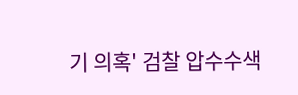기 의혹' 검찰 압수수색